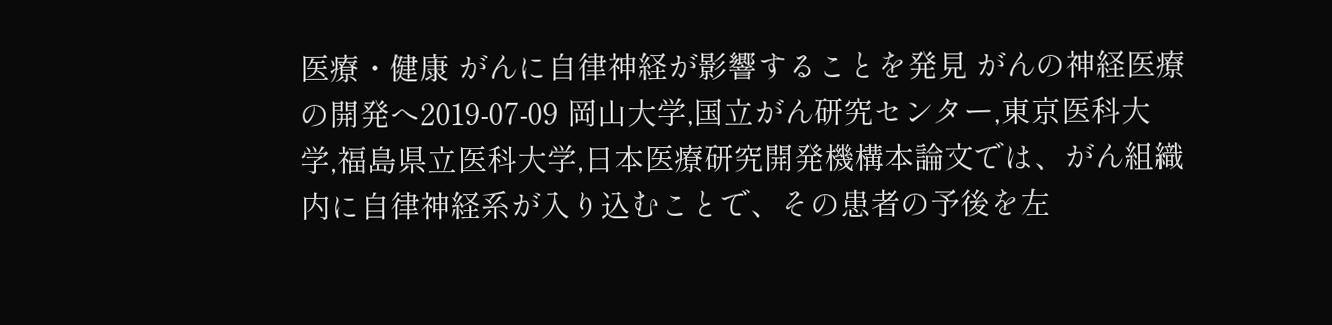医療・健康 がんに自律神経が影響することを発見 がんの神経医療の開発へ2019-07-09 岡山大学,国立がん研究センター,東京医科大学,福島県立医科大学,日本医療研究開発機構本論文では、がん組織内に自律神経系が入り込むことで、その患者の予後を左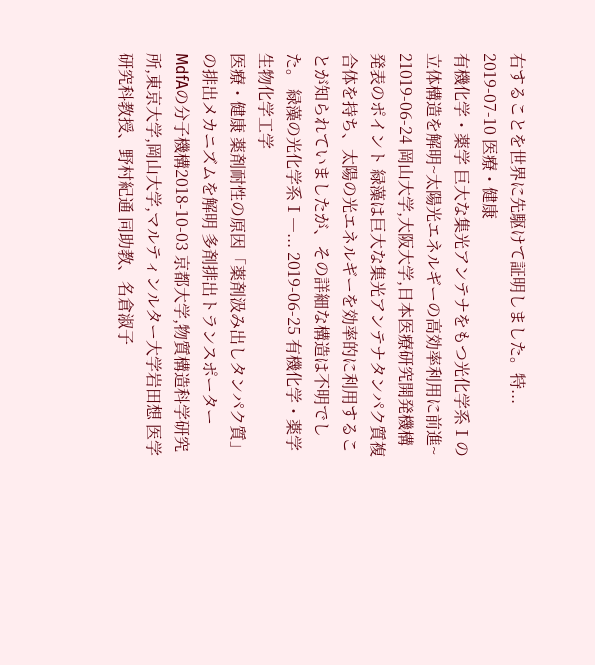右することを世界に先駆けて証明しました。特... 2019-07-10 医療・健康
有機化学・薬学 巨大な集光アンテナをもつ光化学系Ⅰの立体構造を解明~太陽光エネルギーの高効率利用に前進~ 21019-06-24 岡山大学,大阪大学,日本医療研究開発機構発表のポイント 緑藻は巨大な集光アンテナタンパク質複合体を持ち、太陽の光エネルギーを効率的に利用することが知られていましたが、その詳細な構造は不明でした。 緑藻の光化学系Ⅰ―... 2019-06-25 有機化学・薬学生物化学工学
医療・健康 薬剤耐性の原因「薬剤汲み出しタンパク質」の排出メカニズムを解明 多剤排出トランスポーターMdfAの分子機構2018-10-03 京都大学,物質構造科学研究所,東京大学,岡山大学,マルティンルター大学岩田想 医学研究科教授、野村紀通 同助教、名倉淑子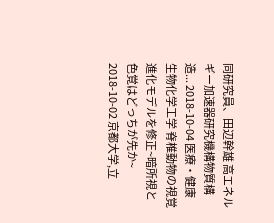同研究員、田辺幹雄 高エネルギー加速器研究機構物質構造... 2018-10-04 医療・健康
生物化学工学 脊椎動物の視覚進化モデルを修正~暗所視と色覚はどっちが先か~ 2018-10-02 京都大学,立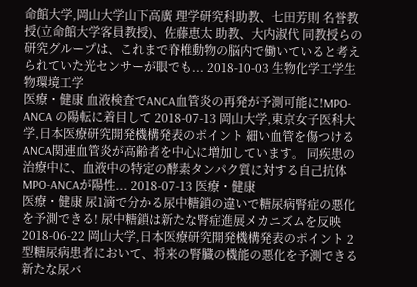命館大学,岡山大学山下高廣 理学研究科助教、七田芳則 名誉教授(立命館大学客員教授)、佐藤恵太 助教、大内淑代 同教授らの研究グループは、これまで脊椎動物の脳内で働いていると考えられていた光センサーが眼でも... 2018-10-03 生物化学工学生物環境工学
医療・健康 血液検査でANCA血管炎の再発が予測可能に!MPO-ANCA の陽転に着目して 2018-07-13 岡山大学,東京女子医科大学,日本医療研究開発機構発表のポイント 細い血管を傷つけるANCA関連血管炎が高齢者を中心に増加しています。 同疾患の治療中に、血液中の特定の酵素タンパク質に対する自己抗体MPO-ANCAが陽性... 2018-07-13 医療・健康
医療・健康 尿1滴で分かる尿中糖鎖の違いで糖尿病腎症の悪化を予測できる! 尿中糖鎖は新たな腎症進展メカニズムを反映2018-06-22 岡山大学,日本医療研究開発機構発表のポイント 2型糖尿病患者において、将来の腎臓の機能の悪化を予測できる新たな尿バ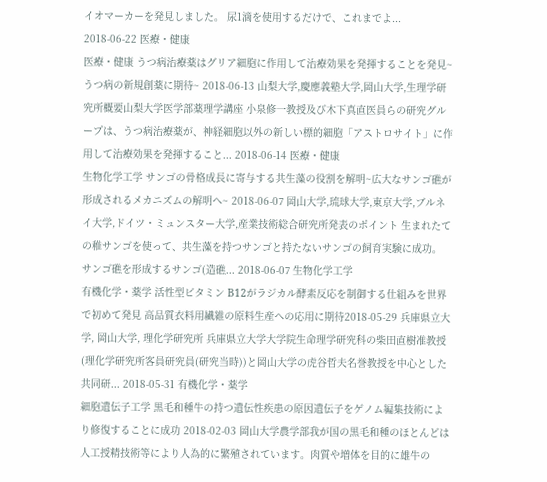イオマーカーを発見しました。 尿1滴を使用するだけで、これまでよ... 2018-06-22 医療・健康
医療・健康 うつ病治療薬はグリア細胞に作用して治療効果を発揮することを発見~うつ病の新規創薬に期待~ 2018-06-13 山梨大学,慶應義塾大学,岡山大学,生理学研究所概要山梨大学医学部薬理学講座 小泉修一教授及び木下真直医員らの研究グループは、うつ病治療薬が、神経細胞以外の新しい標的細胞「アストロサイト」に作用して治療効果を発揮すること... 2018-06-14 医療・健康
生物化学工学 サンゴの骨格成長に寄与する共生藻の役割を解明~広大なサンゴ礁が形成されるメカニズムの解明へ~ 2018-06-07 岡山大学,琉球大学,東京大学,ブルネイ大学,ドイツ・ミュンスター大学,産業技術総合研究所発表のポイント 生まれたての稚サンゴを使って、共生藻を持つサンゴと持たないサンゴの飼育実験に成功。 サンゴ礁を形成するサンゴ(造礁... 2018-06-07 生物化学工学
有機化学・薬学 活性型ビタミン B12がラジカル酵素反応を制御する仕組みを世界で初めて発見 高品質衣料用繊維の原料生産への応用に期待2018-05-29 兵庫県立大学, 岡山大学, 理化学研究所 兵庫県立大学大学院生命理学研究科の柴田直樹准教授(理化学研究所客員研究員(研究当時))と岡山大学の虎谷哲夫名誉教授を中心とした共同研... 2018-05-31 有機化学・薬学
細胞遺伝子工学 黒毛和種牛の持つ遺伝性疾患の原因遺伝子をゲノム編集技術により修復することに成功 2018-02-03 岡山大学農学部我が国の黒毛和種のほとんどは人工授精技術等により人為的に繁殖されています。肉質や増体を目的に雄牛の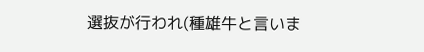選抜が行われ(種雄牛と言いま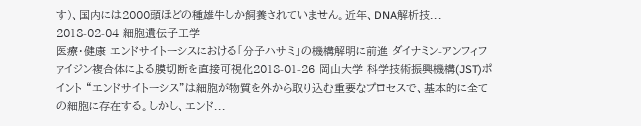す)、国内には2000頭ほどの種雄牛しか飼養されていません。近年、DNA解析技... 2018-02-04 細胞遺伝子工学
医療・健康 エンドサイトーシスにおける「分子ハサミ」の機構解明に前進 ダイナミン-アンフィファイジン複合体による膜切断を直接可視化2018-01-26 岡山大学 科学技術振興機構(JST)ポイント “エンドサイトーシス”は細胞が物質を外から取り込む重要なプロセスで、基本的に全ての細胞に存在する。しかし、エンド...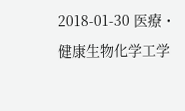2018-01-30 医療・健康生物化学工学